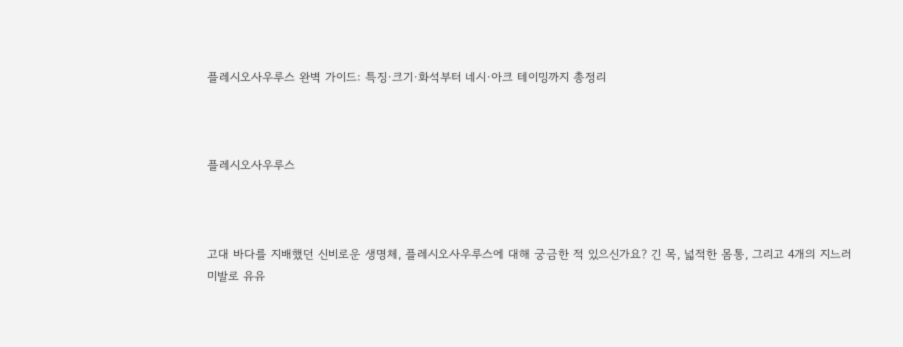플레시오사우루스 완벽 가이드: 특징·크기·화석부터 네시·아크 테이밍까지 총정리



플레시오사우루스



고대 바다를 지배했던 신비로운 생명체, 플레시오사우루스에 대해 궁금한 적 있으신가요? 긴 목, 넓적한 몸통, 그리고 4개의 지느러미발로 유유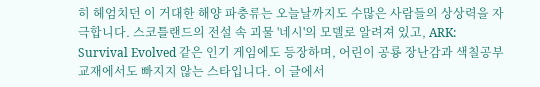히 헤엄치던 이 거대한 해양 파충류는 오늘날까지도 수많은 사람들의 상상력을 자극합니다. 스코틀랜드의 전설 속 괴물 '네시'의 모델로 알려져 있고, ARK: Survival Evolved 같은 인기 게임에도 등장하며, 어린이 공룡 장난감과 색칠공부 교재에서도 빠지지 않는 스타입니다. 이 글에서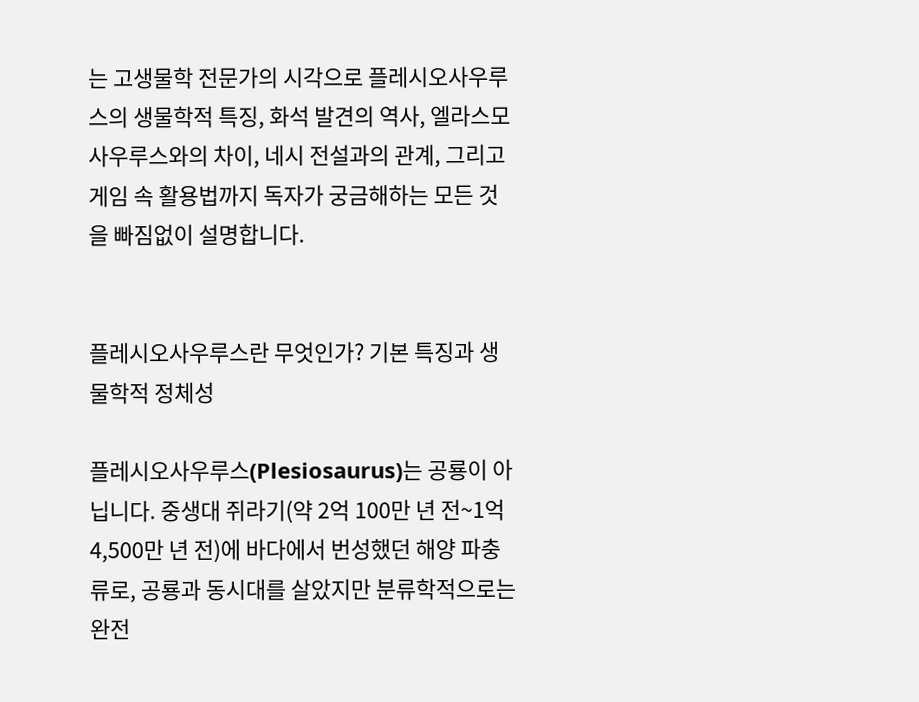는 고생물학 전문가의 시각으로 플레시오사우루스의 생물학적 특징, 화석 발견의 역사, 엘라스모사우루스와의 차이, 네시 전설과의 관계, 그리고 게임 속 활용법까지 독자가 궁금해하는 모든 것을 빠짐없이 설명합니다.


플레시오사우루스란 무엇인가? 기본 특징과 생물학적 정체성

플레시오사우루스(Plesiosaurus)는 공룡이 아닙니다. 중생대 쥐라기(약 2억 100만 년 전~1억 4,500만 년 전)에 바다에서 번성했던 해양 파충류로, 공룡과 동시대를 살았지만 분류학적으로는 완전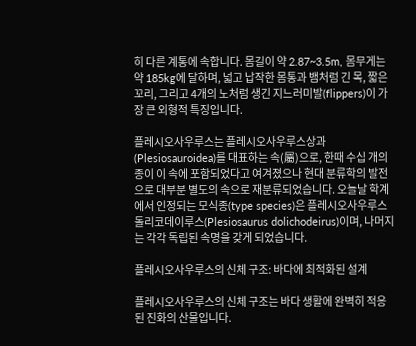히 다른 계통에 속합니다. 몸길이 약 2.87~3.5m, 몸무게는 약 185kg에 달하며, 넓고 납작한 몸통과 뱀처럼 긴 목, 짧은 꼬리, 그리고 4개의 노처럼 생긴 지느러미발(flippers)이 가장 큰 외형적 특징입니다.

플레시오사우루스는 플레시오사우루스상과(Plesiosauroidea)를 대표하는 속(屬)으로, 한때 수십 개의 종이 이 속에 포함되었다고 여겨졌으나 현대 분류학의 발전으로 대부분 별도의 속으로 재분류되었습니다. 오늘날 학계에서 인정되는 모식종(type species)은 플레시오사우루스 돌리코데이루스(Plesiosaurus dolichodeirus)이며, 나머지는 각각 독립된 속명을 갖게 되었습니다.

플레시오사우루스의 신체 구조: 바다에 최적화된 설계

플레시오사우루스의 신체 구조는 바다 생활에 완벽히 적응된 진화의 산물입니다.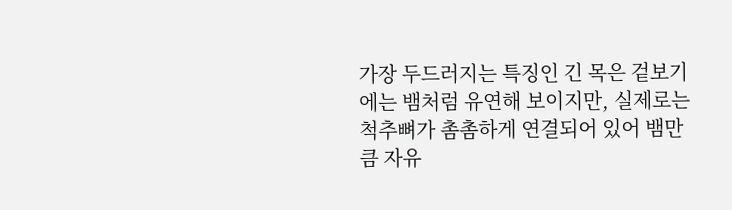가장 두드러지는 특징인 긴 목은 겉보기에는 뱀처럼 유연해 보이지만, 실제로는 척추뼈가 촘촘하게 연결되어 있어 뱀만큼 자유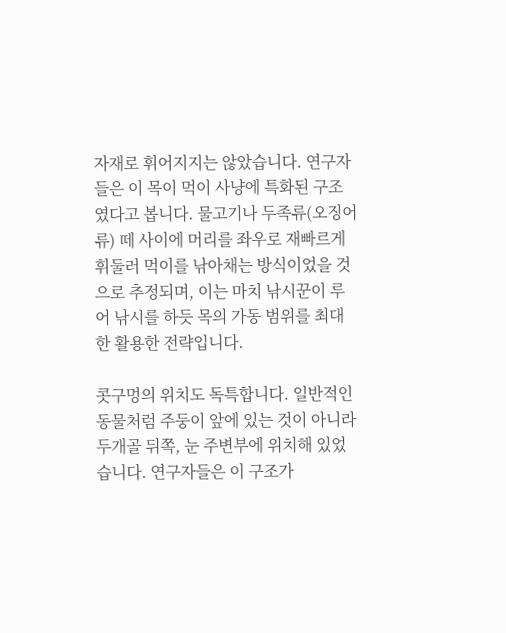자재로 휘어지지는 않았습니다. 연구자들은 이 목이 먹이 사냥에 특화된 구조였다고 봅니다. 물고기나 두족류(오징어류) 떼 사이에 머리를 좌우로 재빠르게 휘둘러 먹이를 낚아채는 방식이었을 것으로 추정되며, 이는 마치 낚시꾼이 루어 낚시를 하듯 목의 가동 범위를 최대한 활용한 전략입니다.

콧구멍의 위치도 독특합니다. 일반적인 동물처럼 주둥이 앞에 있는 것이 아니라 두개골 뒤쪽, 눈 주변부에 위치해 있었습니다. 연구자들은 이 구조가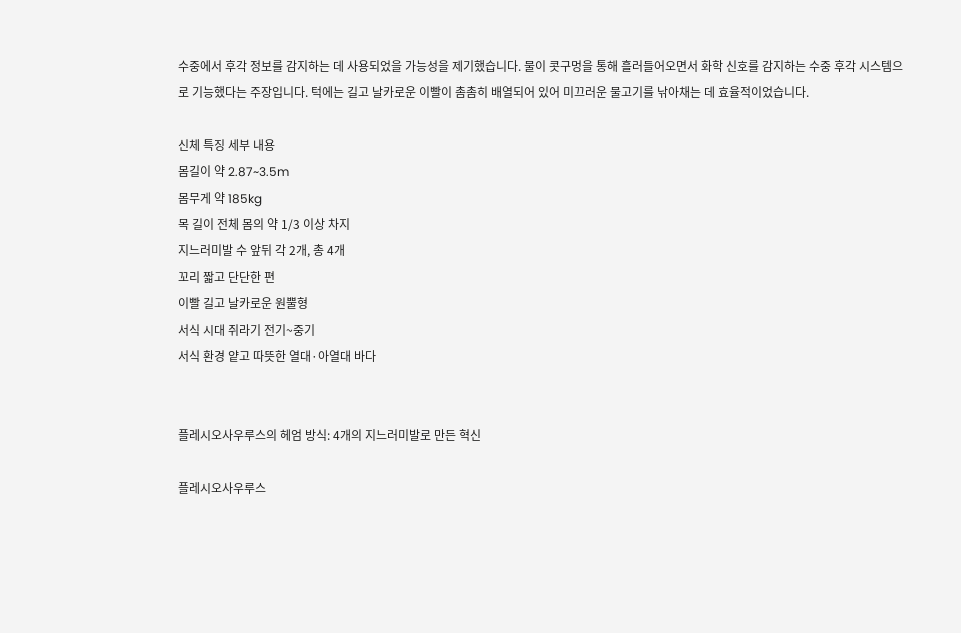수중에서 후각 정보를 감지하는 데 사용되었을 가능성을 제기했습니다. 물이 콧구멍을 통해 흘러들어오면서 화학 신호를 감지하는 수중 후각 시스템으로 기능했다는 주장입니다. 턱에는 길고 날카로운 이빨이 촘촘히 배열되어 있어 미끄러운 물고기를 낚아채는 데 효율적이었습니다.

신체 특징 세부 내용
몸길이 약 2.87~3.5m
몸무게 약 185kg
목 길이 전체 몸의 약 1/3 이상 차지
지느러미발 수 앞뒤 각 2개, 총 4개
꼬리 짧고 단단한 편
이빨 길고 날카로운 원뿔형
서식 시대 쥐라기 전기~중기
서식 환경 얕고 따뜻한 열대·아열대 바다


플레시오사우루스의 헤엄 방식: 4개의 지느러미발로 만든 혁신

플레시오사우루스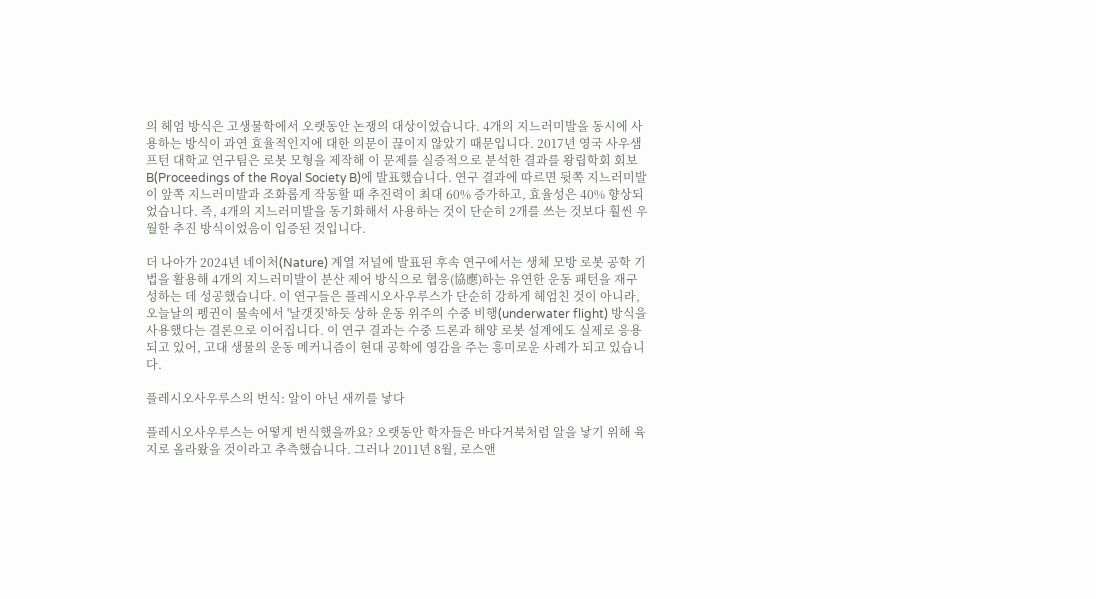의 헤엄 방식은 고생물학에서 오랫동안 논쟁의 대상이었습니다. 4개의 지느러미발을 동시에 사용하는 방식이 과연 효율적인지에 대한 의문이 끊이지 않았기 때문입니다. 2017년 영국 사우샘프턴 대학교 연구팀은 로봇 모형을 제작해 이 문제를 실증적으로 분석한 결과를 왕립학회 회보 B(Proceedings of the Royal Society B)에 발표했습니다. 연구 결과에 따르면 뒷쪽 지느러미발이 앞쪽 지느러미발과 조화롭게 작동할 때 추진력이 최대 60% 증가하고, 효율성은 40% 향상되었습니다. 즉, 4개의 지느러미발을 동기화해서 사용하는 것이 단순히 2개를 쓰는 것보다 훨씬 우월한 추진 방식이었음이 입증된 것입니다.

더 나아가 2024년 네이처(Nature) 계열 저널에 발표된 후속 연구에서는 생체 모방 로봇 공학 기법을 활용해 4개의 지느러미발이 분산 제어 방식으로 협응(協應)하는 유연한 운동 패턴을 재구성하는 데 성공했습니다. 이 연구들은 플레시오사우루스가 단순히 강하게 헤엄친 것이 아니라, 오늘날의 펭귄이 물속에서 '날갯짓'하듯 상하 운동 위주의 수중 비행(underwater flight) 방식을 사용했다는 결론으로 이어집니다. 이 연구 결과는 수중 드론과 해양 로봇 설계에도 실제로 응용되고 있어, 고대 생물의 운동 메커니즘이 현대 공학에 영감을 주는 흥미로운 사례가 되고 있습니다.

플레시오사우루스의 번식: 알이 아닌 새끼를 낳다

플레시오사우루스는 어떻게 번식했을까요? 오랫동안 학자들은 바다거북처럼 알을 낳기 위해 육지로 올라왔을 것이라고 추측했습니다. 그러나 2011년 8월, 로스앤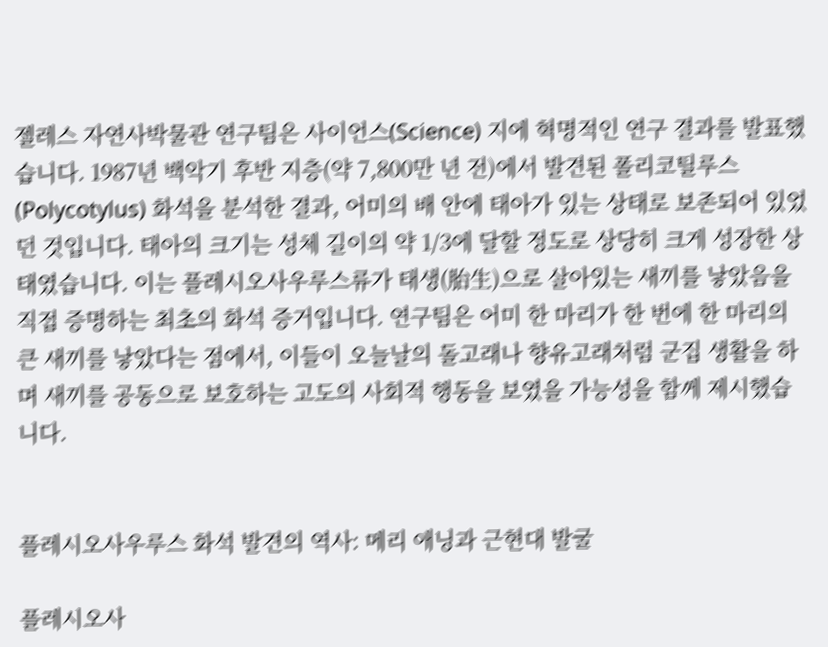젤레스 자연사박물관 연구팀은 사이언스(Science) 지에 혁명적인 연구 결과를 발표했습니다. 1987년 백악기 후반 지층(약 7,800만 년 전)에서 발견된 폴리코틸루스(Polycotylus) 화석을 분석한 결과, 어미의 배 안에 태아가 있는 상태로 보존되어 있었던 것입니다. 태아의 크기는 성체 길이의 약 1/3에 달할 정도로 상당히 크게 성장한 상태였습니다. 이는 플레시오사우루스류가 태생(胎生)으로 살아있는 새끼를 낳았음을 직접 증명하는 최초의 화석 증거입니다. 연구팀은 어미 한 마리가 한 번에 한 마리의 큰 새끼를 낳았다는 점에서, 이들이 오늘날의 돌고래나 향유고래처럼 군집 생활을 하며 새끼를 공동으로 보호하는 고도의 사회적 행동을 보였을 가능성을 함께 제시했습니다.


플레시오사우루스 화석 발견의 역사: 메리 애닝과 근현대 발굴

플레시오사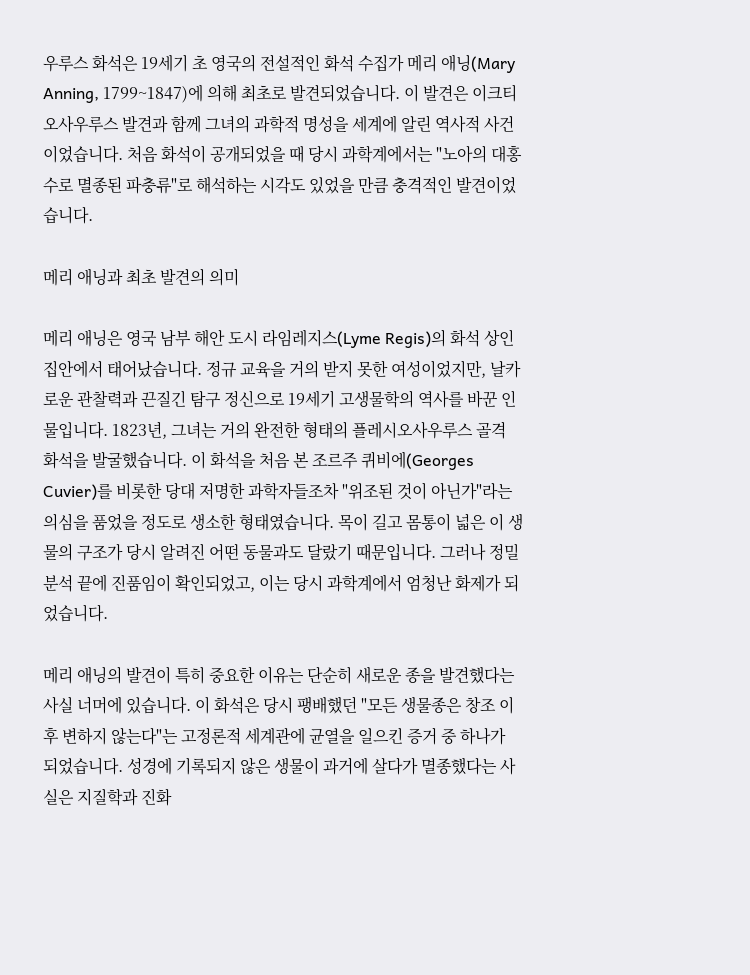우루스 화석은 19세기 초 영국의 전설적인 화석 수집가 메리 애닝(Mary Anning, 1799~1847)에 의해 최초로 발견되었습니다. 이 발견은 이크티오사우루스 발견과 함께 그녀의 과학적 명성을 세계에 알린 역사적 사건이었습니다. 처음 화석이 공개되었을 때 당시 과학계에서는 "노아의 대홍수로 멸종된 파충류"로 해석하는 시각도 있었을 만큼 충격적인 발견이었습니다.

메리 애닝과 최초 발견의 의미

메리 애닝은 영국 남부 해안 도시 라임레지스(Lyme Regis)의 화석 상인 집안에서 태어났습니다. 정규 교육을 거의 받지 못한 여성이었지만, 날카로운 관찰력과 끈질긴 탐구 정신으로 19세기 고생물학의 역사를 바꾼 인물입니다. 1823년, 그녀는 거의 완전한 형태의 플레시오사우루스 골격 화석을 발굴했습니다. 이 화석을 처음 본 조르주 퀴비에(Georges Cuvier)를 비롯한 당대 저명한 과학자들조차 "위조된 것이 아닌가"라는 의심을 품었을 정도로 생소한 형태였습니다. 목이 길고 몸통이 넓은 이 생물의 구조가 당시 알려진 어떤 동물과도 달랐기 때문입니다. 그러나 정밀 분석 끝에 진품임이 확인되었고, 이는 당시 과학계에서 엄청난 화제가 되었습니다.

메리 애닝의 발견이 특히 중요한 이유는 단순히 새로운 종을 발견했다는 사실 너머에 있습니다. 이 화석은 당시 팽배했던 "모든 생물종은 창조 이후 변하지 않는다"는 고정론적 세계관에 균열을 일으킨 증거 중 하나가 되었습니다. 성경에 기록되지 않은 생물이 과거에 살다가 멸종했다는 사실은 지질학과 진화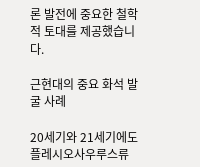론 발전에 중요한 철학적 토대를 제공했습니다.

근현대의 중요 화석 발굴 사례

20세기와 21세기에도 플레시오사우루스류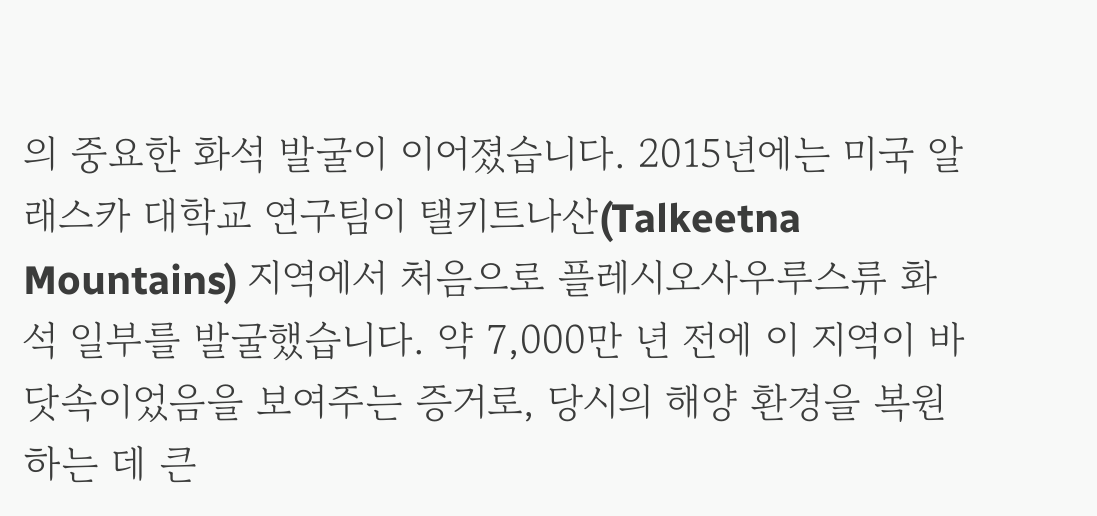의 중요한 화석 발굴이 이어졌습니다. 2015년에는 미국 알래스카 대학교 연구팀이 탤키트나산(Talkeetna Mountains) 지역에서 처음으로 플레시오사우루스류 화석 일부를 발굴했습니다. 약 7,000만 년 전에 이 지역이 바닷속이었음을 보여주는 증거로, 당시의 해양 환경을 복원하는 데 큰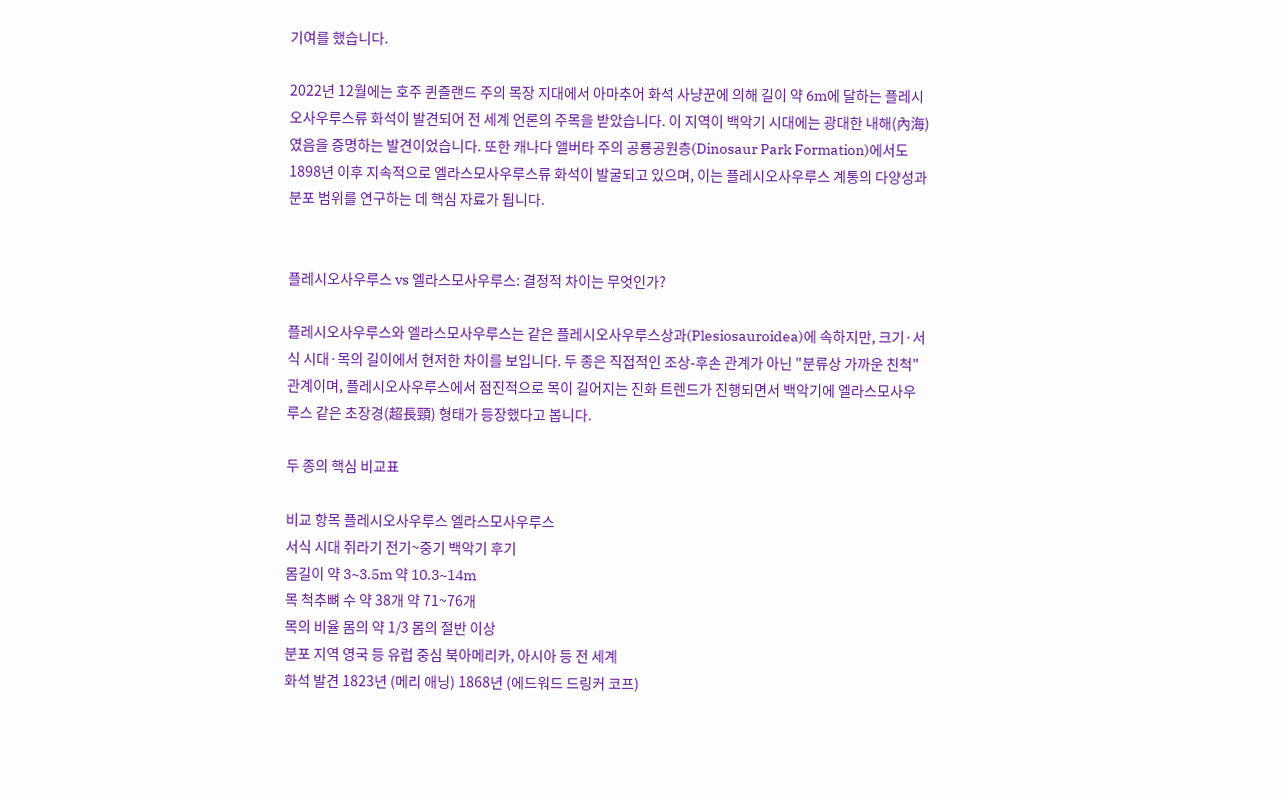기여를 했습니다.

2022년 12월에는 호주 퀸즐랜드 주의 목장 지대에서 아마추어 화석 사냥꾼에 의해 길이 약 6m에 달하는 플레시오사우루스류 화석이 발견되어 전 세계 언론의 주목을 받았습니다. 이 지역이 백악기 시대에는 광대한 내해(內海)였음을 증명하는 발견이었습니다. 또한 캐나다 앨버타 주의 공룡공원층(Dinosaur Park Formation)에서도 1898년 이후 지속적으로 엘라스모사우루스류 화석이 발굴되고 있으며, 이는 플레시오사우루스 계통의 다양성과 분포 범위를 연구하는 데 핵심 자료가 됩니다.


플레시오사우루스 vs 엘라스모사우루스: 결정적 차이는 무엇인가?

플레시오사우루스와 엘라스모사우루스는 같은 플레시오사우루스상과(Plesiosauroidea)에 속하지만, 크기·서식 시대·목의 길이에서 현저한 차이를 보입니다. 두 종은 직접적인 조상-후손 관계가 아닌 "분류상 가까운 친척" 관계이며, 플레시오사우루스에서 점진적으로 목이 길어지는 진화 트렌드가 진행되면서 백악기에 엘라스모사우루스 같은 초장경(超長頸) 형태가 등장했다고 봅니다.

두 종의 핵심 비교표

비교 항목 플레시오사우루스 엘라스모사우루스
서식 시대 쥐라기 전기~중기 백악기 후기
몸길이 약 3~3.5m 약 10.3~14m
목 척추뼈 수 약 38개 약 71~76개
목의 비율 몸의 약 1/3 몸의 절반 이상
분포 지역 영국 등 유럽 중심 북아메리카, 아시아 등 전 세계
화석 발견 1823년 (메리 애닝) 1868년 (에드워드 드링커 코프)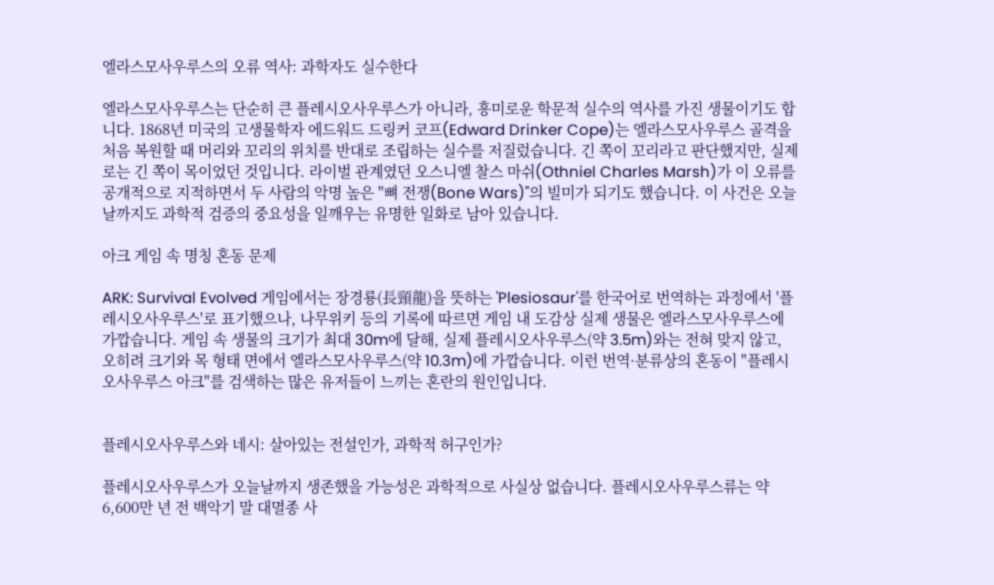엘라스모사우루스의 오류 역사: 과학자도 실수한다

엘라스모사우루스는 단순히 큰 플레시오사우루스가 아니라, 흥미로운 학문적 실수의 역사를 가진 생물이기도 합니다. 1868년 미국의 고생물학자 에드워드 드링커 코프(Edward Drinker Cope)는 엘라스모사우루스 골격을 처음 복원할 때 머리와 꼬리의 위치를 반대로 조립하는 실수를 저질렀습니다. 긴 쪽이 꼬리라고 판단했지만, 실제로는 긴 쪽이 목이었던 것입니다. 라이벌 관계였던 오스니엘 찰스 마쉬(Othniel Charles Marsh)가 이 오류를 공개적으로 지적하면서 두 사람의 악명 높은 "뼈 전쟁(Bone Wars)"의 빌미가 되기도 했습니다. 이 사건은 오늘날까지도 과학적 검증의 중요성을 일깨우는 유명한 일화로 남아 있습니다.

아크 게임 속 명칭 혼동 문제

ARK: Survival Evolved 게임에서는 장경룡(長頸龍)을 뜻하는 'Plesiosaur'를 한국어로 번역하는 과정에서 '플레시오사우루스'로 표기했으나, 나무위키 등의 기록에 따르면 게임 내 도감상 실제 생물은 엘라스모사우루스에 가깝습니다. 게임 속 생물의 크기가 최대 30m에 달해, 실제 플레시오사우루스(약 3.5m)와는 전혀 맞지 않고, 오히려 크기와 목 형태 면에서 엘라스모사우루스(약 10.3m)에 가깝습니다. 이런 번역·분류상의 혼동이 "플레시오사우루스 아크"를 검색하는 많은 유저들이 느끼는 혼란의 원인입니다.


플레시오사우루스와 네시: 살아있는 전설인가, 과학적 허구인가?

플레시오사우루스가 오늘날까지 생존했을 가능성은 과학적으로 사실상 없습니다. 플레시오사우루스류는 약 6,600만 년 전 백악기 말 대멸종 사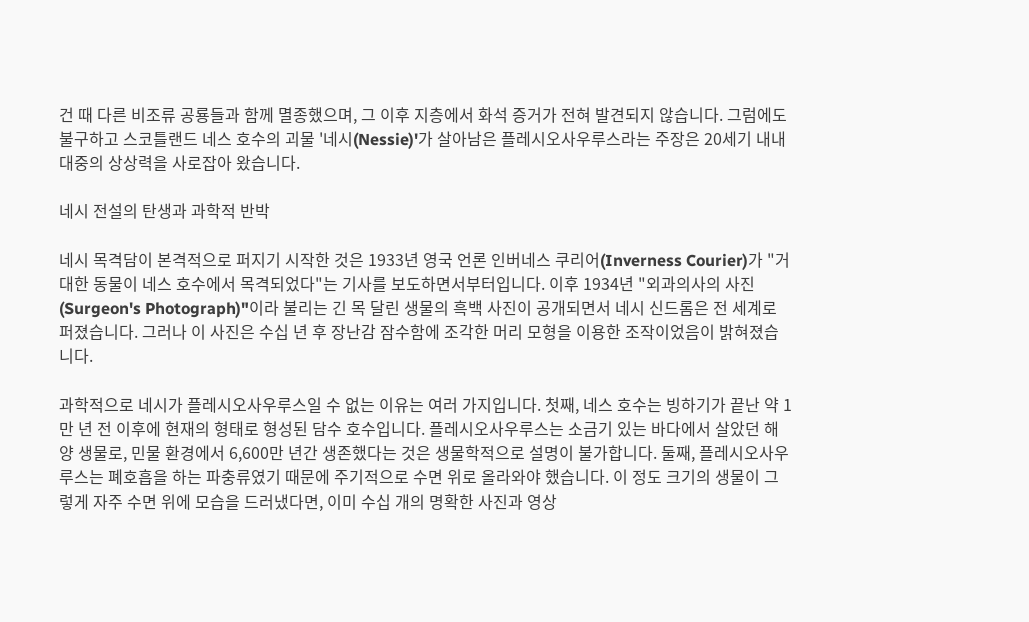건 때 다른 비조류 공룡들과 함께 멸종했으며, 그 이후 지층에서 화석 증거가 전혀 발견되지 않습니다. 그럼에도 불구하고 스코틀랜드 네스 호수의 괴물 '네시(Nessie)'가 살아남은 플레시오사우루스라는 주장은 20세기 내내 대중의 상상력을 사로잡아 왔습니다.

네시 전설의 탄생과 과학적 반박

네시 목격담이 본격적으로 퍼지기 시작한 것은 1933년 영국 언론 인버네스 쿠리어(Inverness Courier)가 "거대한 동물이 네스 호수에서 목격되었다"는 기사를 보도하면서부터입니다. 이후 1934년 "외과의사의 사진(Surgeon's Photograph)"이라 불리는 긴 목 달린 생물의 흑백 사진이 공개되면서 네시 신드롬은 전 세계로 퍼졌습니다. 그러나 이 사진은 수십 년 후 장난감 잠수함에 조각한 머리 모형을 이용한 조작이었음이 밝혀졌습니다.

과학적으로 네시가 플레시오사우루스일 수 없는 이유는 여러 가지입니다. 첫째, 네스 호수는 빙하기가 끝난 약 1만 년 전 이후에 현재의 형태로 형성된 담수 호수입니다. 플레시오사우루스는 소금기 있는 바다에서 살았던 해양 생물로, 민물 환경에서 6,600만 년간 생존했다는 것은 생물학적으로 설명이 불가합니다. 둘째, 플레시오사우루스는 폐호흡을 하는 파충류였기 때문에 주기적으로 수면 위로 올라와야 했습니다. 이 정도 크기의 생물이 그렇게 자주 수면 위에 모습을 드러냈다면, 이미 수십 개의 명확한 사진과 영상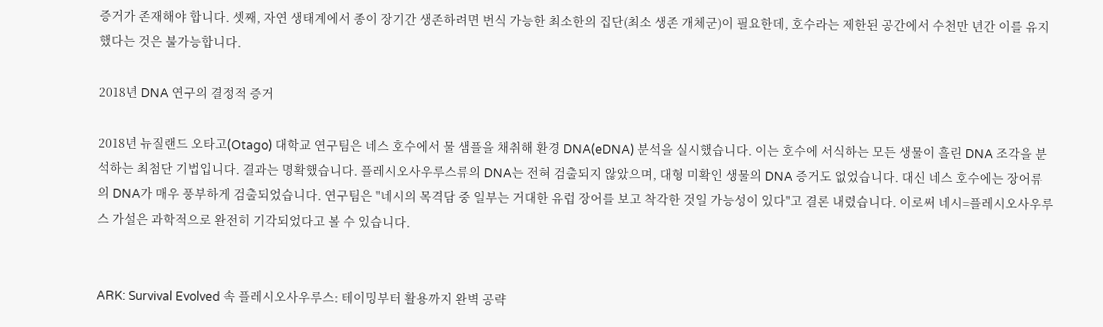증거가 존재해야 합니다. 셋째, 자연 생태계에서 종이 장기간 생존하려면 번식 가능한 최소한의 집단(최소 생존 개체군)이 필요한데, 호수라는 제한된 공간에서 수천만 년간 이를 유지했다는 것은 불가능합니다.

2018년 DNA 연구의 결정적 증거

2018년 뉴질랜드 오타고(Otago) 대학교 연구팀은 네스 호수에서 물 샘플을 채취해 환경 DNA(eDNA) 분석을 실시했습니다. 이는 호수에 서식하는 모든 생물이 흘린 DNA 조각을 분석하는 최첨단 기법입니다. 결과는 명확했습니다. 플레시오사우루스류의 DNA는 전혀 검출되지 않았으며, 대형 미확인 생물의 DNA 증거도 없었습니다. 대신 네스 호수에는 장어류의 DNA가 매우 풍부하게 검출되었습니다. 연구팀은 "네시의 목격담 중 일부는 거대한 유럽 장어를 보고 착각한 것일 가능성이 있다"고 결론 내렸습니다. 이로써 네시=플레시오사우루스 가설은 과학적으로 완전히 기각되었다고 볼 수 있습니다.


ARK: Survival Evolved 속 플레시오사우루스: 테이밍부터 활용까지 완벽 공략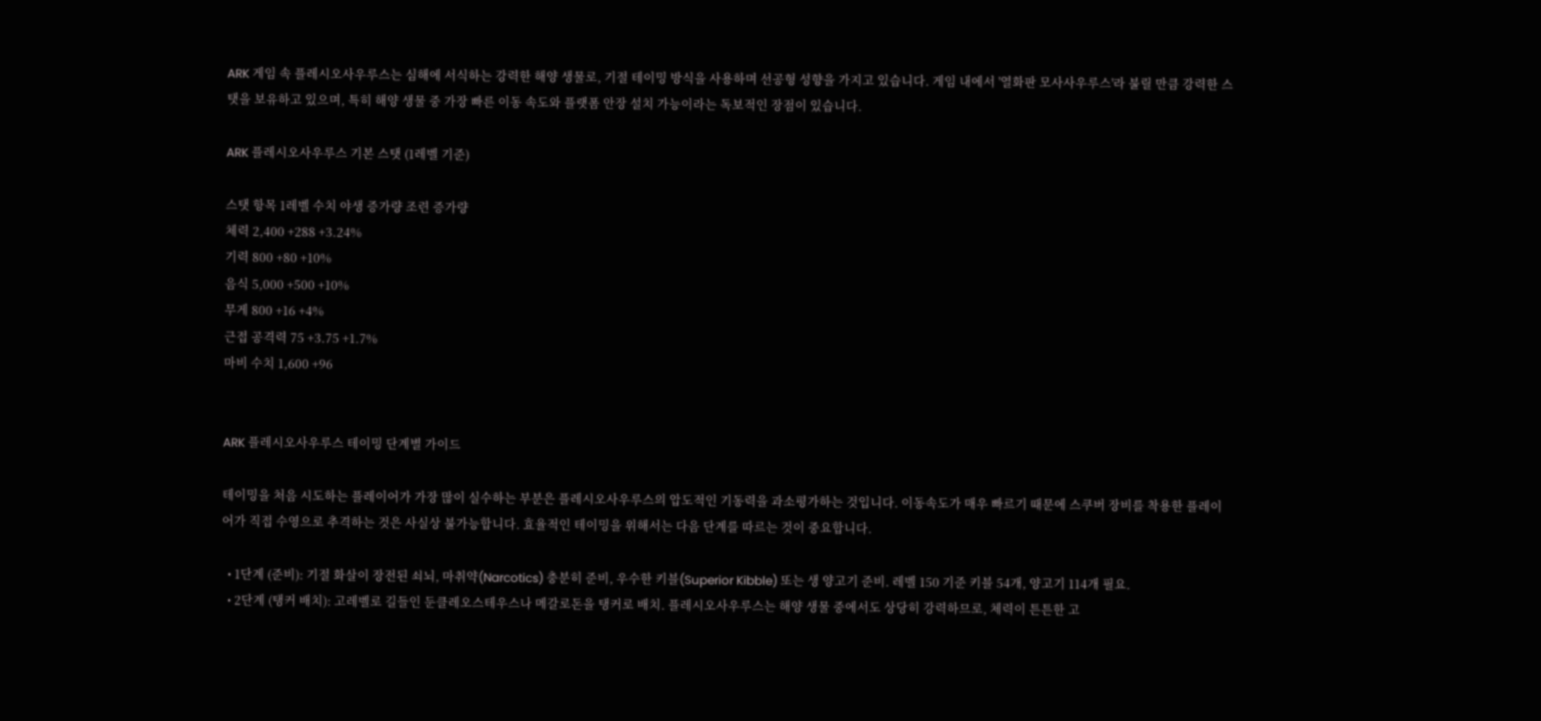ARK 게임 속 플레시오사우루스는 심해에 서식하는 강력한 해양 생물로, 기절 테이밍 방식을 사용하며 선공형 성향을 가지고 있습니다. 게임 내에서 '열화판 모사사우루스'라 불릴 만큼 강력한 스탯을 보유하고 있으며, 특히 해양 생물 중 가장 빠른 이동 속도와 플랫폼 안장 설치 가능이라는 독보적인 장점이 있습니다.

ARK 플레시오사우루스 기본 스탯 (1레벨 기준)

스탯 항목 1레벨 수치 야생 증가량 조련 증가량
체력 2,400 +288 +3.24%
기력 800 +80 +10%
음식 5,000 +500 +10%
무게 800 +16 +4%
근접 공격력 75 +3.75 +1.7%
마비 수치 1,600 +96


ARK 플레시오사우루스 테이밍 단계별 가이드

테이밍을 처음 시도하는 플레이어가 가장 많이 실수하는 부분은 플레시오사우루스의 압도적인 기동력을 과소평가하는 것입니다. 이동속도가 매우 빠르기 때문에 스쿠버 장비를 착용한 플레이어가 직접 수영으로 추격하는 것은 사실상 불가능합니다. 효율적인 테이밍을 위해서는 다음 단계를 따르는 것이 중요합니다.

  • 1단계 (준비): 기절 화살이 장전된 쇠뇌, 마취약(Narcotics) 충분히 준비, 우수한 키블(Superior Kibble) 또는 생 양고기 준비. 레벨 150 기준 키블 54개, 양고기 114개 필요.
  • 2단계 (탱커 배치): 고레벨로 길들인 둔클레오스테우스나 메갈로돈을 탱커로 배치. 플레시오사우루스는 해양 생물 중에서도 상당히 강력하므로, 체력이 튼튼한 고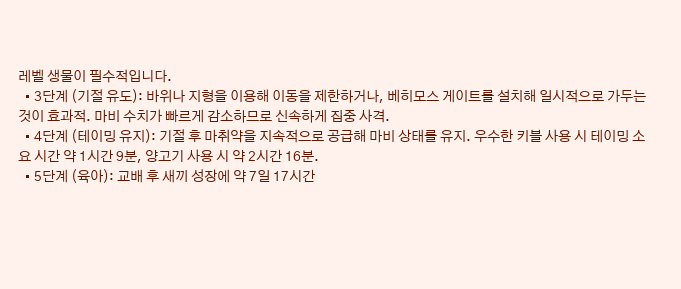레벨 생물이 필수적입니다.
  • 3단계 (기절 유도): 바위나 지형을 이용해 이동을 제한하거나, 베히모스 게이트를 설치해 일시적으로 가두는 것이 효과적. 마비 수치가 빠르게 감소하므로 신속하게 집중 사격.
  • 4단계 (테이밍 유지): 기절 후 마취약을 지속적으로 공급해 마비 상태를 유지. 우수한 키블 사용 시 테이밍 소요 시간 약 1시간 9분, 양고기 사용 시 약 2시간 16분.
  • 5단계 (육아): 교배 후 새끼 성장에 약 7일 17시간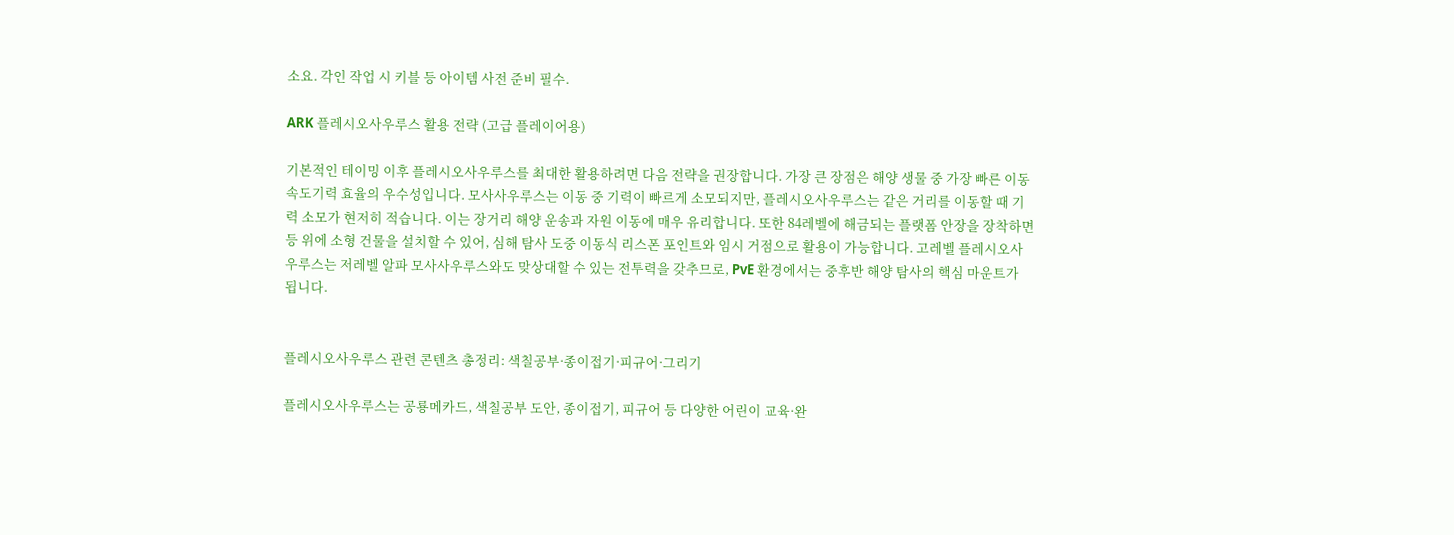소요. 각인 작업 시 키블 등 아이템 사전 준비 필수.

ARK 플레시오사우루스 활용 전략 (고급 플레이어용)

기본적인 테이밍 이후 플레시오사우루스를 최대한 활용하려면 다음 전략을 권장합니다. 가장 큰 장점은 해양 생물 중 가장 빠른 이동 속도기력 효율의 우수성입니다. 모사사우루스는 이동 중 기력이 빠르게 소모되지만, 플레시오사우루스는 같은 거리를 이동할 때 기력 소모가 현저히 적습니다. 이는 장거리 해양 운송과 자원 이동에 매우 유리합니다. 또한 84레벨에 해금되는 플랫폼 안장을 장착하면 등 위에 소형 건물을 설치할 수 있어, 심해 탐사 도중 이동식 리스폰 포인트와 임시 거점으로 활용이 가능합니다. 고레벨 플레시오사우루스는 저레벨 알파 모사사우루스와도 맞상대할 수 있는 전투력을 갖추므로, PvE 환경에서는 중후반 해양 탐사의 핵심 마운트가 됩니다.


플레시오사우루스 관련 콘텐츠 총정리: 색칠공부·종이접기·피규어·그리기

플레시오사우루스는 공룡메카드, 색칠공부 도안, 종이접기, 피규어 등 다양한 어린이 교육·완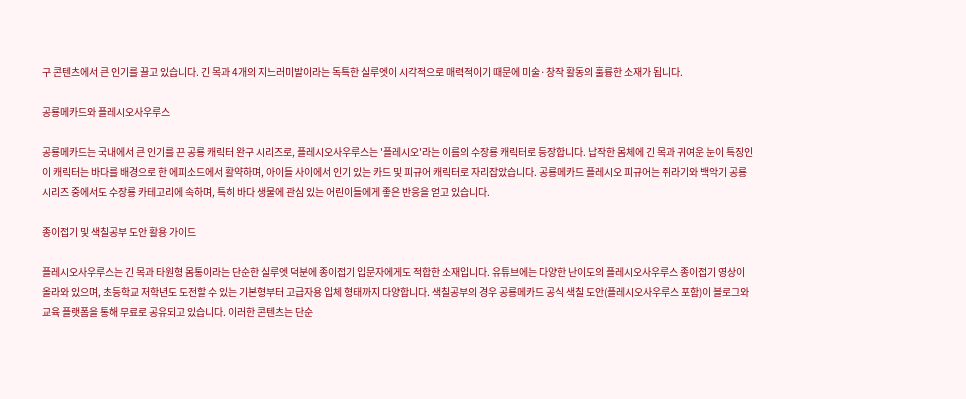구 콘텐츠에서 큰 인기를 끌고 있습니다. 긴 목과 4개의 지느러미발이라는 독특한 실루엣이 시각적으로 매력적이기 때문에 미술·창작 활동의 훌륭한 소재가 됩니다.

공룡메카드와 플레시오사우루스

공룡메카드는 국내에서 큰 인기를 끈 공룡 캐릭터 완구 시리즈로, 플레시오사우루스는 '플레시오'라는 이름의 수장룡 캐릭터로 등장합니다. 납작한 몸체에 긴 목과 귀여운 눈이 특징인 이 캐릭터는 바다를 배경으로 한 에피소드에서 활약하며, 아이들 사이에서 인기 있는 카드 및 피규어 캐릭터로 자리잡았습니다. 공룡메카드 플레시오 피규어는 쥐라기와 백악기 공룡 시리즈 중에서도 수장룡 카테고리에 속하며, 특히 바다 생물에 관심 있는 어린이들에게 좋은 반응을 얻고 있습니다.

종이접기 및 색칠공부 도안 활용 가이드

플레시오사우루스는 긴 목과 타원형 몸통이라는 단순한 실루엣 덕분에 종이접기 입문자에게도 적합한 소재입니다. 유튜브에는 다양한 난이도의 플레시오사우루스 종이접기 영상이 올라와 있으며, 초등학교 저학년도 도전할 수 있는 기본형부터 고급자용 입체 형태까지 다양합니다. 색칠공부의 경우 공룡메카드 공식 색칠 도안(플레시오사우루스 포함)이 블로그와 교육 플랫폼을 통해 무료로 공유되고 있습니다. 이러한 콘텐츠는 단순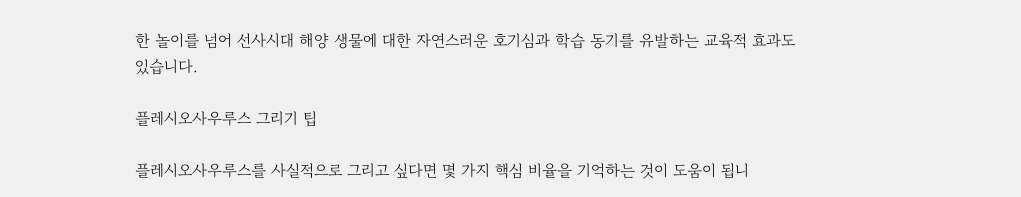한 놀이를 넘어 선사시대 해양 생물에 대한 자연스러운 호기심과 학습 동기를 유발하는 교육적 효과도 있습니다.

플레시오사우루스 그리기 팁

플레시오사우루스를 사실적으로 그리고 싶다면 몇 가지 핵심 비율을 기억하는 것이 도움이 됩니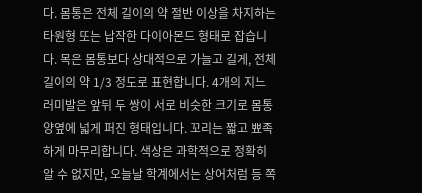다. 몸통은 전체 길이의 약 절반 이상을 차지하는 타원형 또는 납작한 다이아몬드 형태로 잡습니다. 목은 몸통보다 상대적으로 가늘고 길게, 전체 길이의 약 1/3 정도로 표현합니다. 4개의 지느러미발은 앞뒤 두 쌍이 서로 비슷한 크기로 몸통 양옆에 넓게 퍼진 형태입니다. 꼬리는 짧고 뾰족하게 마무리합니다. 색상은 과학적으로 정확히 알 수 없지만, 오늘날 학계에서는 상어처럼 등 쪽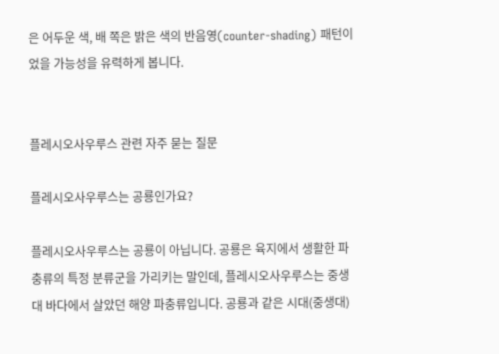은 어두운 색, 배 쪽은 밝은 색의 반음영(counter-shading) 패턴이었을 가능성을 유력하게 봅니다.


플레시오사우루스 관련 자주 묻는 질문

플레시오사우루스는 공룡인가요?

플레시오사우루스는 공룡이 아닙니다. 공룡은 육지에서 생활한 파충류의 특정 분류군을 가리키는 말인데, 플레시오사우루스는 중생대 바다에서 살았던 해양 파충류입니다. 공룡과 같은 시대(중생대)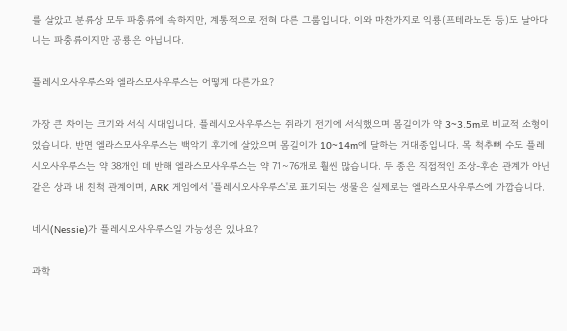를 살았고 분류상 모두 파충류에 속하지만, 계통적으로 전혀 다른 그룹입니다. 이와 마찬가지로 익룡(프테라노돈 등)도 날아다니는 파충류이지만 공룡은 아닙니다.

플레시오사우루스와 엘라스모사우루스는 어떻게 다른가요?

가장 큰 차이는 크기와 서식 시대입니다. 플레시오사우루스는 쥐라기 전기에 서식했으며 몸길이가 약 3~3.5m로 비교적 소형이었습니다. 반면 엘라스모사우루스는 백악기 후기에 살았으며 몸길이가 10~14m에 달하는 거대종입니다. 목 척추뼈 수도 플레시오사우루스는 약 38개인 데 반해 엘라스모사우루스는 약 71~76개로 훨씬 많습니다. 두 종은 직접적인 조상-후손 관계가 아닌 같은 상과 내 친척 관계이며, ARK 게임에서 '플레시오사우루스'로 표기되는 생물은 실제로는 엘라스모사우루스에 가깝습니다.

네시(Nessie)가 플레시오사우루스일 가능성은 있나요?

과학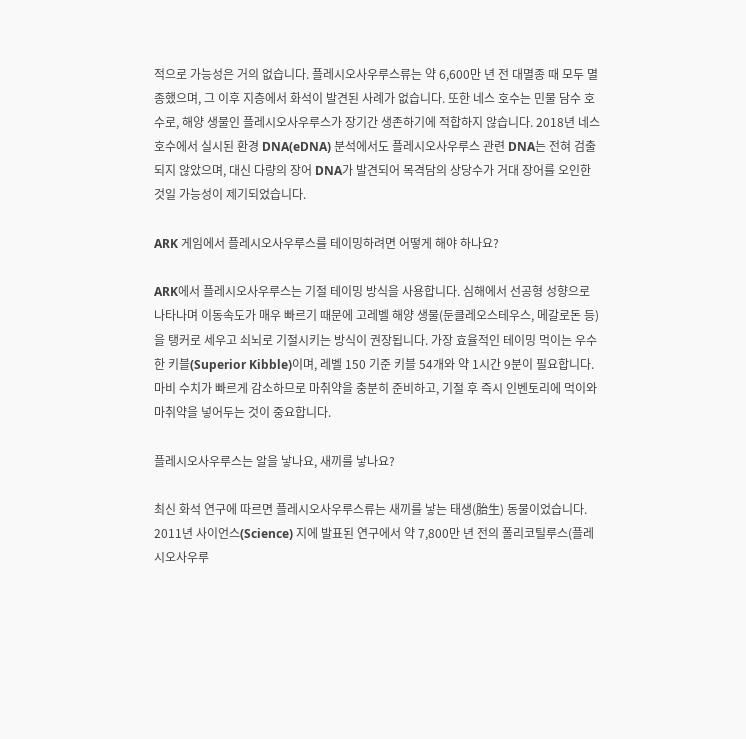적으로 가능성은 거의 없습니다. 플레시오사우루스류는 약 6,600만 년 전 대멸종 때 모두 멸종했으며, 그 이후 지층에서 화석이 발견된 사례가 없습니다. 또한 네스 호수는 민물 담수 호수로, 해양 생물인 플레시오사우루스가 장기간 생존하기에 적합하지 않습니다. 2018년 네스 호수에서 실시된 환경 DNA(eDNA) 분석에서도 플레시오사우루스 관련 DNA는 전혀 검출되지 않았으며, 대신 다량의 장어 DNA가 발견되어 목격담의 상당수가 거대 장어를 오인한 것일 가능성이 제기되었습니다.

ARK 게임에서 플레시오사우루스를 테이밍하려면 어떻게 해야 하나요?

ARK에서 플레시오사우루스는 기절 테이밍 방식을 사용합니다. 심해에서 선공형 성향으로 나타나며 이동속도가 매우 빠르기 때문에 고레벨 해양 생물(둔클레오스테우스, 메갈로돈 등)을 탱커로 세우고 쇠뇌로 기절시키는 방식이 권장됩니다. 가장 효율적인 테이밍 먹이는 우수한 키블(Superior Kibble)이며, 레벨 150 기준 키블 54개와 약 1시간 9분이 필요합니다. 마비 수치가 빠르게 감소하므로 마취약을 충분히 준비하고, 기절 후 즉시 인벤토리에 먹이와 마취약을 넣어두는 것이 중요합니다.

플레시오사우루스는 알을 낳나요, 새끼를 낳나요?

최신 화석 연구에 따르면 플레시오사우루스류는 새끼를 낳는 태생(胎生) 동물이었습니다. 2011년 사이언스(Science) 지에 발표된 연구에서 약 7,800만 년 전의 폴리코틸루스(플레시오사우루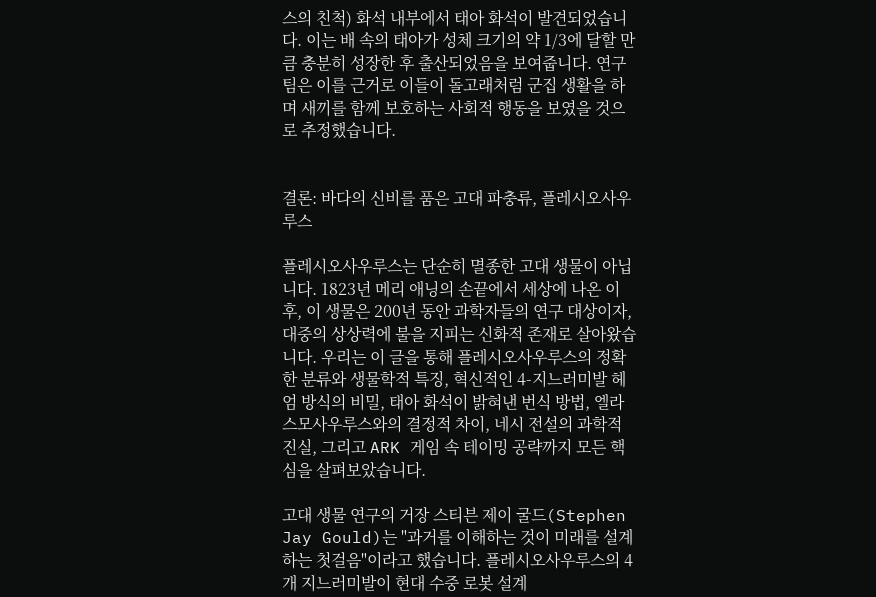스의 친척) 화석 내부에서 태아 화석이 발견되었습니다. 이는 배 속의 태아가 성체 크기의 약 1/3에 달할 만큼 충분히 성장한 후 출산되었음을 보여줍니다. 연구팀은 이를 근거로 이들이 돌고래처럼 군집 생활을 하며 새끼를 함께 보호하는 사회적 행동을 보였을 것으로 추정했습니다.


결론: 바다의 신비를 품은 고대 파충류, 플레시오사우루스

플레시오사우루스는 단순히 멸종한 고대 생물이 아닙니다. 1823년 메리 애닝의 손끝에서 세상에 나온 이후, 이 생물은 200년 동안 과학자들의 연구 대상이자, 대중의 상상력에 불을 지피는 신화적 존재로 살아왔습니다. 우리는 이 글을 통해 플레시오사우루스의 정확한 분류와 생물학적 특징, 혁신적인 4-지느러미발 헤엄 방식의 비밀, 태아 화석이 밝혀낸 번식 방법, 엘라스모사우루스와의 결정적 차이, 네시 전설의 과학적 진실, 그리고 ARK 게임 속 테이밍 공략까지 모든 핵심을 살펴보았습니다.

고대 생물 연구의 거장 스티븐 제이 굴드(Stephen Jay Gould)는 "과거를 이해하는 것이 미래를 설계하는 첫걸음"이라고 했습니다. 플레시오사우루스의 4개 지느러미발이 현대 수중 로봇 설계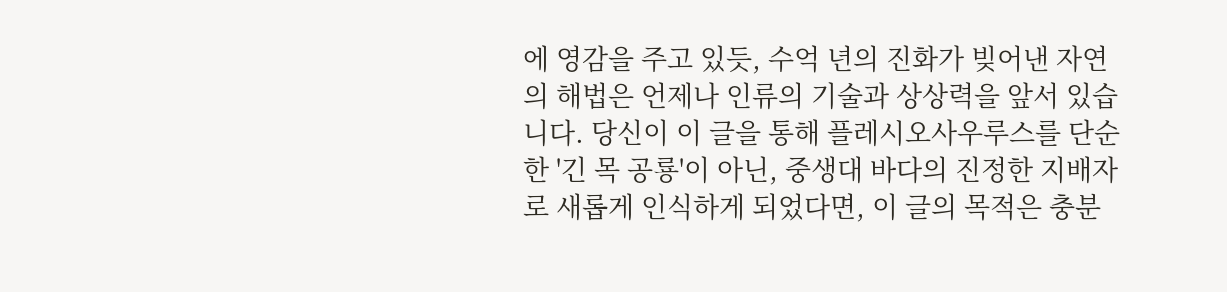에 영감을 주고 있듯, 수억 년의 진화가 빚어낸 자연의 해법은 언제나 인류의 기술과 상상력을 앞서 있습니다. 당신이 이 글을 통해 플레시오사우루스를 단순한 '긴 목 공룡'이 아닌, 중생대 바다의 진정한 지배자로 새롭게 인식하게 되었다면, 이 글의 목적은 충분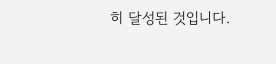히 달성된 것입니다.